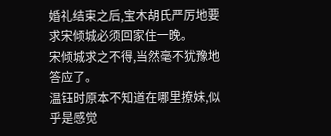婚礼结束之后,宝木胡氏严厉地要求宋倾城必须回家住一晚。
宋倾城求之不得,当然毫不犹豫地答应了。
温钰时原本不知道在哪里撩妹,似乎是感觉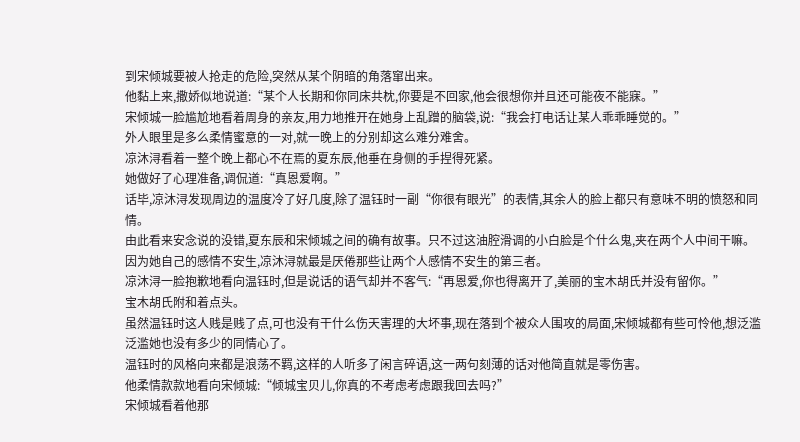到宋倾城要被人抢走的危险,突然从某个阴暗的角落窜出来。
他黏上来,撒娇似地说道:“某个人长期和你同床共枕,你要是不回家,他会很想你并且还可能夜不能寐。”
宋倾城一脸尴尬地看着周身的亲友,用力地推开在她身上乱蹭的脑袋,说:“我会打电话让某人乖乖睡觉的。”
外人眼里是多么柔情蜜意的一对,就一晚上的分别却这么难分难舍。
凉沐浔看着一整个晚上都心不在焉的夏东辰,他垂在身侧的手捏得死紧。
她做好了心理准备,调侃道:“真恩爱啊。”
话毕,凉沐浔发现周边的温度冷了好几度,除了温钰时一副“你很有眼光”的表情,其余人的脸上都只有意味不明的愤怒和同情。
由此看来安念说的没错,夏东辰和宋倾城之间的确有故事。只不过这油腔滑调的小白脸是个什么鬼,夹在两个人中间干嘛。
因为她自己的感情不安生,凉沐浔就最是厌倦那些让两个人感情不安生的第三者。
凉沐浔一脸抱歉地看向温钰时,但是说话的语气却并不客气:“再恩爱,你也得离开了,美丽的宝木胡氏并没有留你。”
宝木胡氏附和着点头。
虽然温钰时这人贱是贱了点,可也没有干什么伤天害理的大坏事,现在落到个被众人围攻的局面,宋倾城都有些可怜他,想泛滥泛滥她也没有多少的同情心了。
温钰时的风格向来都是浪荡不羁,这样的人听多了闲言碎语,这一两句刻薄的话对他简直就是零伤害。
他柔情款款地看向宋倾城:“倾城宝贝儿,你真的不考虑考虑跟我回去吗?”
宋倾城看着他那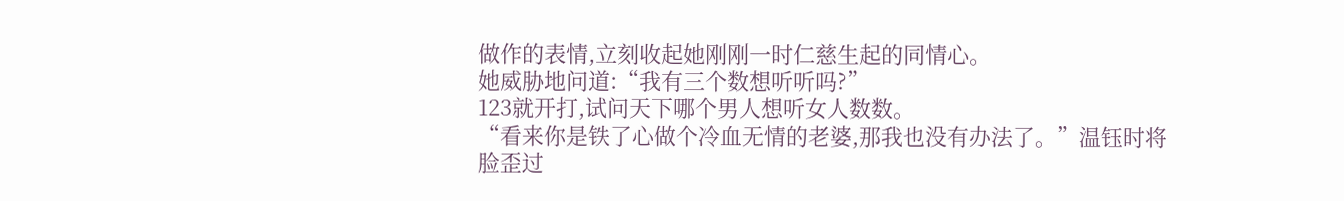做作的表情,立刻收起她刚刚一时仁慈生起的同情心。
她威胁地问道:“我有三个数想听听吗?”
123就开打,试问天下哪个男人想听女人数数。
“看来你是铁了心做个冷血无情的老婆,那我也没有办法了。”温钰时将脸歪过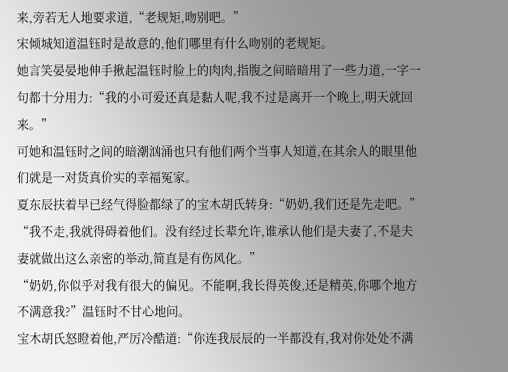来,旁若无人地要求道,“老规矩,吻别吧。”
宋倾城知道温钰时是故意的,他们哪里有什么吻别的老规矩。
她言笑晏晏地伸手揪起温钰时脸上的肉肉,指腹之间暗暗用了一些力道,一字一句都十分用力:“我的小可爱还真是黏人呢,我不过是离开一个晚上,明天就回来。”
可她和温钰时之间的暗潮汹涌也只有他们两个当事人知道,在其余人的眼里他们就是一对货真价实的幸福冤家。
夏东辰扶着早已经气得脸都绿了的宝木胡氏转身:“奶奶,我们还是先走吧。”
“我不走,我就得碍着他们。没有经过长辈允许,谁承认他们是夫妻了,不是夫妻就做出这么亲密的举动,简直是有伤风化。”
“奶奶,你似乎对我有很大的偏见。不能啊,我长得英俊,还是精英,你哪个地方不满意我?”温钰时不甘心地问。
宝木胡氏怒瞪着他,严厉冷酷道:“你连我辰辰的一半都没有,我对你处处不满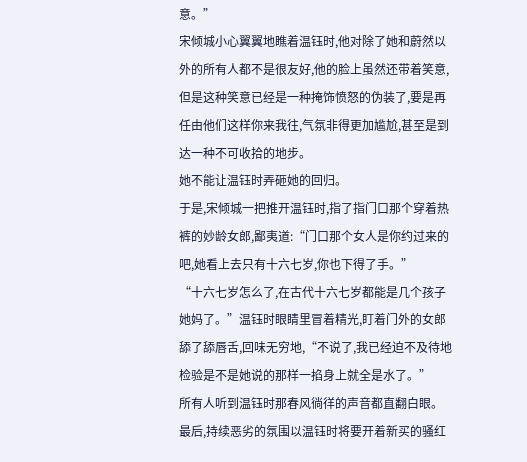意。”
宋倾城小心翼翼地瞧着温钰时,他对除了她和蔚然以外的所有人都不是很友好,他的脸上虽然还带着笑意,但是这种笑意已经是一种掩饰愤怒的伪装了,要是再任由他们这样你来我往,气氛非得更加尴尬,甚至是到达一种不可收拾的地步。
她不能让温钰时弄砸她的回归。
于是,宋倾城一把推开温钰时,指了指门口那个穿着热裤的妙龄女郎,鄙夷道:“门口那个女人是你约过来的吧,她看上去只有十六七岁,你也下得了手。”
“十六七岁怎么了,在古代十六七岁都能是几个孩子她妈了。”温钰时眼睛里冒着精光,盯着门外的女郎舔了舔唇舌,回味无穷地,“不说了,我已经迫不及待地检验是不是她说的那样一掐身上就全是水了。”
所有人听到温钰时那春风徜徉的声音都直翻白眼。
最后,持续恶劣的氛围以温钰时将要开着新买的骚红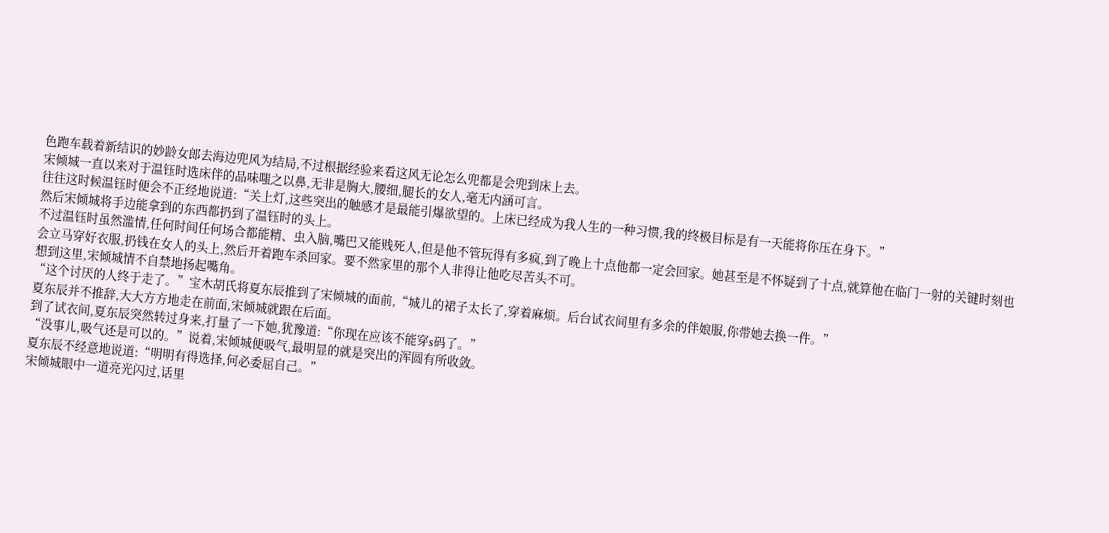色跑车载着新结识的妙龄女郎去海边兜风为结局,不过根据经验来看这风无论怎么兜都是会兜到床上去。
宋倾城一直以来对于温钰时选床伴的品味嗤之以鼻,无非是胸大,腰细,腿长的女人,毫无内涵可言。
往往这时候温钰时便会不正经地说道:“关上灯,这些突出的触感才是最能引爆欲望的。上床已经成为我人生的一种习惯,我的终极目标是有一天能将你压在身下。”
然后宋倾城将手边能拿到的东西都扔到了温钰时的头上。
不过温钰时虽然滥情,任何时间任何场合都能精、虫入脑,嘴巴又能贱死人,但是他不管玩得有多疯,到了晚上十点他都一定会回家。她甚至是不怀疑到了十点,就算他在临门一射的关键时刻也会立马穿好衣服,扔钱在女人的头上,然后开着跑车杀回家。要不然家里的那个人非得让他吃尽苦头不可。
想到这里,宋倾城情不自禁地扬起嘴角。
“这个讨厌的人终于走了。”宝木胡氏将夏东辰推到了宋倾城的面前,“城儿的裙子太长了,穿着麻烦。后台试衣间里有多余的伴娘服,你带她去换一件。”
夏东辰并不推辞,大大方方地走在前面,宋倾城就跟在后面。
到了试衣间,夏东辰突然转过身来,打量了一下她,犹豫道:“你现在应该不能穿s码了。”
“没事儿,吸气还是可以的。”说着,宋倾城便吸气,最明显的就是突出的浑圆有所收敛。
夏东辰不经意地说道:“明明有得选择,何必委屈自己。”
宋倾城眼中一道亮光闪过,话里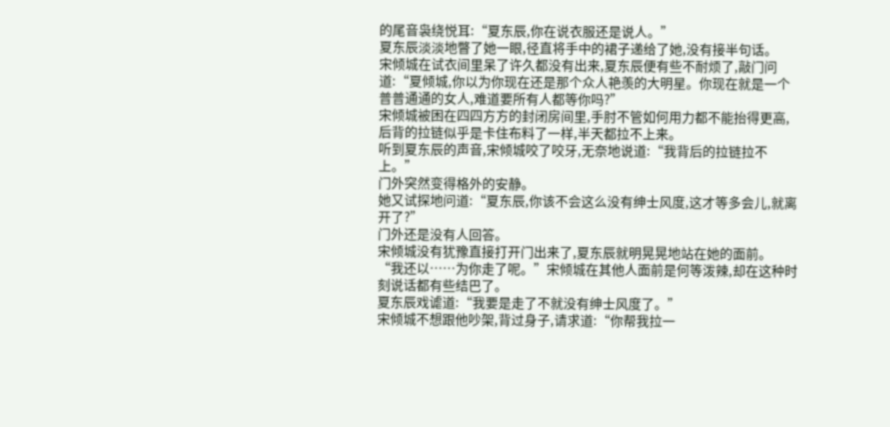的尾音袅绕悦耳:“夏东辰,你在说衣服还是说人。”
夏东辰淡淡地瞥了她一眼,径直将手中的裙子递给了她,没有接半句话。
宋倾城在试衣间里呆了许久都没有出来,夏东辰便有些不耐烦了,敲门问道:“夏倾城,你以为你现在还是那个众人艳羡的大明星。你现在就是一个普普通通的女人,难道要所有人都等你吗?”
宋倾城被困在四四方方的封闭房间里,手肘不管如何用力都不能抬得更高,后背的拉链似乎是卡住布料了一样,半天都拉不上来。
听到夏东辰的声音,宋倾城咬了咬牙,无奈地说道:“我背后的拉链拉不上。”
门外突然变得格外的安静。
她又试探地问道:“夏东辰,你该不会这么没有绅士风度,这才等多会儿,就离开了?”
门外还是没有人回答。
宋倾城没有犹豫直接打开门出来了,夏东辰就明晃晃地站在她的面前。
“我还以……为你走了呢。”宋倾城在其他人面前是何等泼辣,却在这种时刻说话都有些结巴了。
夏东辰戏谑道:“我要是走了不就没有绅士风度了。”
宋倾城不想跟他吵架,背过身子,请求道:“你帮我拉一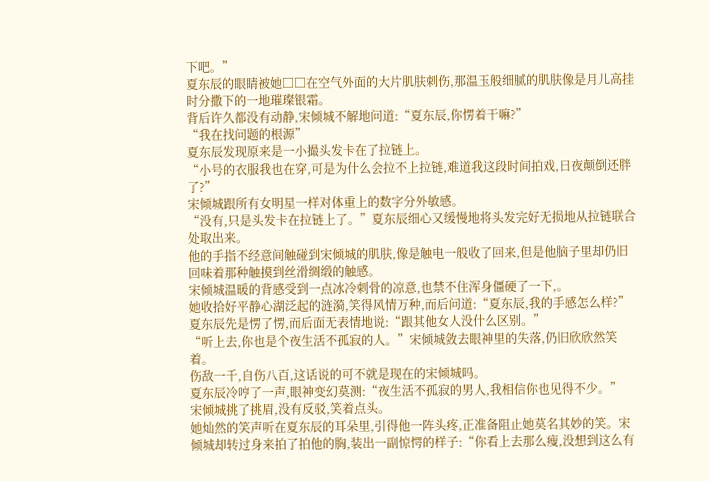下吧。”
夏东辰的眼睛被她□□在空气外面的大片肌肤刺伤,那温玉般细腻的肌肤像是月儿高挂时分撒下的一地璀璨银霜。
背后许久都没有动静,宋倾城不解地问道:“夏东辰,你愣着干嘛?”
“我在找问题的根源”
夏东辰发现原来是一小撮头发卡在了拉链上。
“小号的衣服我也在穿,可是为什么会拉不上拉链,难道我这段时间拍戏,日夜颠倒还胖了?”
宋倾城跟所有女明星一样对体重上的数字分外敏感。
“没有,只是头发卡在拉链上了。”夏东辰细心又缓慢地将头发完好无损地从拉链联合处取出来。
他的手指不经意间触碰到宋倾城的肌肤,像是触电一般收了回来,但是他脑子里却仍旧回味着那种触摸到丝滑绸缎的触感。
宋倾城温暖的背感受到一点冰冷刺骨的凉意,也禁不住浑身僵硬了一下,。
她收拾好平静心湖泛起的涟漪,笑得风情万种,而后问道:“夏东辰,我的手感怎么样?”
夏东辰先是愣了愣,而后面无表情地说:“跟其他女人没什么区别。”
“听上去,你也是个夜生活不孤寂的人。”宋倾城敛去眼神里的失落,仍旧欣欣然笑着。
伤敌一千,自伤八百,这话说的可不就是现在的宋倾城吗。
夏东辰冷哼了一声,眼神变幻莫测:“夜生活不孤寂的男人,我相信你也见得不少。”
宋倾城挑了挑眉,没有反驳,笑着点头。
她灿然的笑声听在夏东辰的耳朵里,引得他一阵头疼,正准备阻止她莫名其妙的笑。宋倾城却转过身来拍了拍他的胸,装出一副惊愕的样子:“你看上去那么瘦,没想到这么有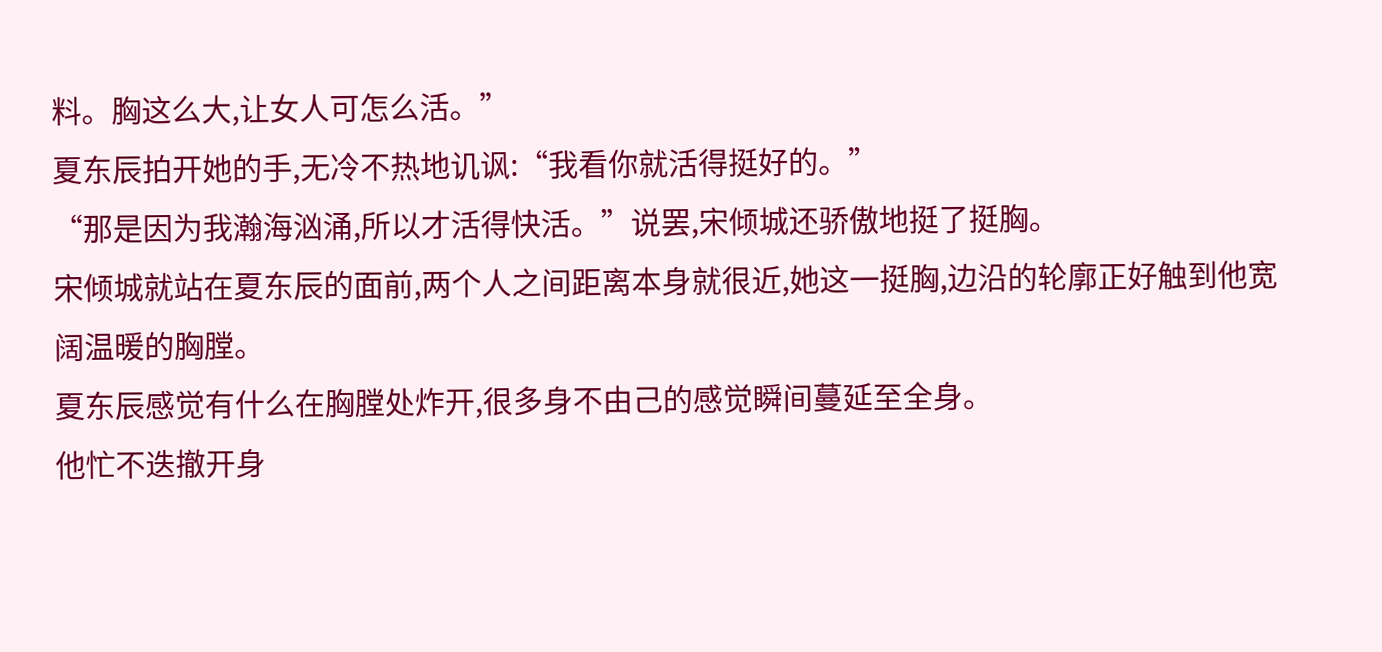料。胸这么大,让女人可怎么活。”
夏东辰拍开她的手,无冷不热地讥讽:“我看你就活得挺好的。”
“那是因为我瀚海汹涌,所以才活得快活。”说罢,宋倾城还骄傲地挺了挺胸。
宋倾城就站在夏东辰的面前,两个人之间距离本身就很近,她这一挺胸,边沿的轮廓正好触到他宽阔温暖的胸膛。
夏东辰感觉有什么在胸膛处炸开,很多身不由己的感觉瞬间蔓延至全身。
他忙不迭撤开身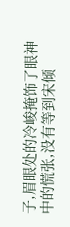子,眉眼处的冷峻掩饰了眼神中的慌张,没有等到宋倾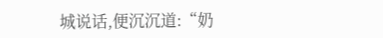城说话,便沉沉道:“奶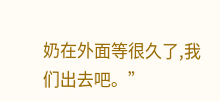奶在外面等很久了,我们出去吧。”